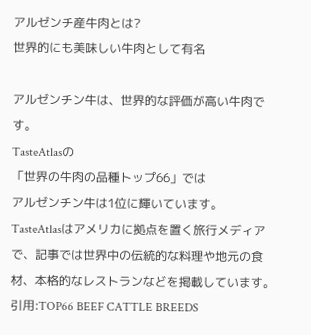アルゼンチ産牛肉とは?
世界的にも美味しい牛肉として有名

アルゼンチン牛は、世界的な評価が高い牛肉です。
TasteAtlasの
「世界の牛肉の品種トップ66」では
アルゼンチン牛は1位に輝いています。
TasteAtlasはアメリカに拠点を置く旅行メディアで、記事では世界中の伝統的な料理や地元の食材、本格的なレストランなどを掲載しています。
引用:TOP66 BEEF CATTLE BREEDS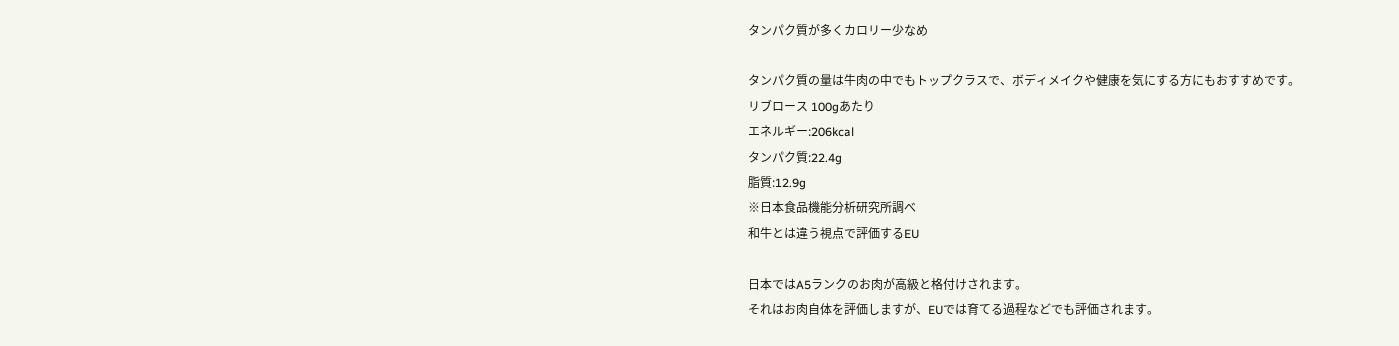タンパク質が多くカロリー少なめ

タンパク質の量は牛肉の中でもトップクラスで、ボディメイクや健康を気にする方にもおすすめです。
リブロース 100gあたり
エネルギー:206kcal
タンパク質:22.4g
脂質:12.9g
※日本食品機能分析研究所調べ
和牛とは違う視点で評価するEU

日本ではA5ランクのお肉が高級と格付けされます。
それはお肉自体を評価しますが、EUでは育てる過程などでも評価されます。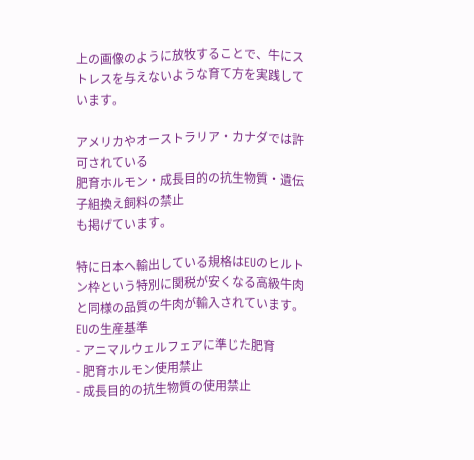上の画像のように放牧することで、牛にストレスを与えないような育て方を実践しています。

アメリカやオーストラリア・カナダでは許可されている
肥育ホルモン・成長目的の抗生物質・遺伝子組換え飼料の禁止
も掲げています。

特に日本へ輸出している規格はEUのヒルトン枠という特別に関税が安くなる高級牛肉と同様の品質の牛肉が輸入されています。
EUの生産基準
- アニマルウェルフェアに準じた肥育
- 肥育ホルモン使用禁止
- 成長目的の抗生物質の使用禁止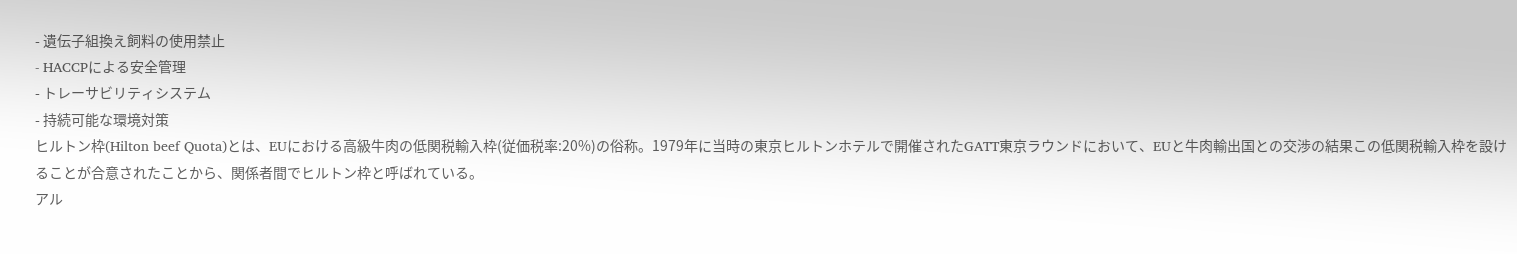- 遺伝子組換え飼料の使用禁止
- HACCPによる安全管理
- トレーサビリティシステム
- 持続可能な環境対策
ヒルトン枠(Hilton beef Quota)とは、EUにおける高級牛肉の低関税輸入枠(従価税率:20%)の俗称。1979年に当時の東京ヒルトンホテルで開催されたGATT東京ラウンドにおいて、EUと牛肉輸出国との交渉の結果この低関税輸入枠を設けることが合意されたことから、関係者間でヒルトン枠と呼ばれている。
アル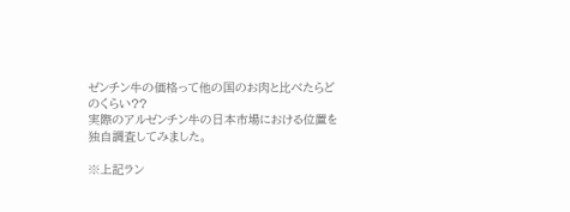ゼンチン牛の価格って他の国のお肉と比べたらどのくらい??
実際のアルゼンチン牛の日本市場における位置を独自調査してみました。

※上記ラン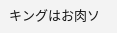キングはお肉ソ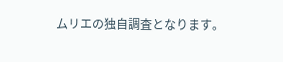ムリエの独自調査となります。